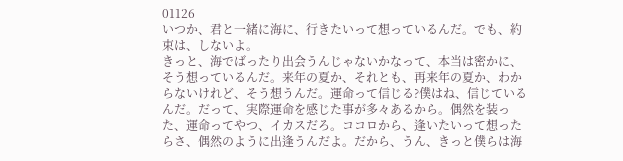01126
いつか、君と一緒に海に、行きたいって想っているんだ。でも、約束は、しないよ。
きっと、海でばったり出会うんじゃないかなって、本当は密かに、そう想っているんだ。来年の夏か、それとも、再来年の夏か、わからないけれど、そう想うんだ。運命って信じる?僕はね、信じているんだ。だって、実際運命を感じた事が多々あるから。偶然を装った、運命ってやつ、イカスだろ。ココロから、逢いたいって想ったらさ、偶然のように出逢うんだよ。だから、うん、きっと僕らは海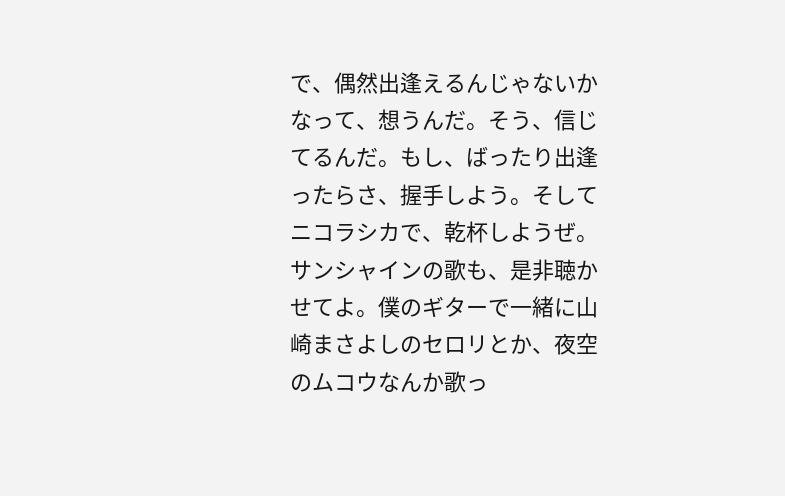で、偶然出逢えるんじゃないかなって、想うんだ。そう、信じてるんだ。もし、ばったり出逢ったらさ、握手しよう。そしてニコラシカで、乾杯しようぜ。サンシャインの歌も、是非聴かせてよ。僕のギターで一緒に山崎まさよしのセロリとか、夜空のムコウなんか歌っ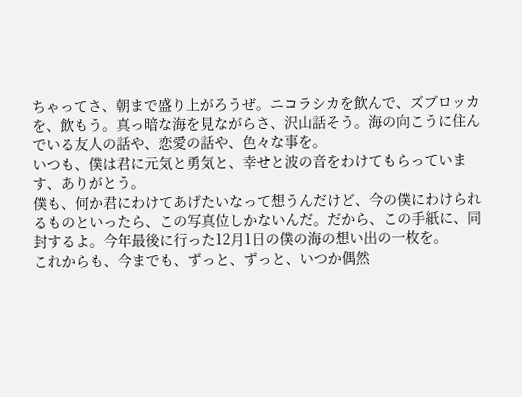ちゃってさ、朝まで盛り上がろうぜ。ニコラシカを飲んで、ズブロッカを、飲もう。真っ暗な海を見ながらさ、沢山話そう。海の向こうに住んでいる友人の話や、恋愛の話や、色々な事を。
いつも、僕は君に元気と勇気と、幸せと波の音をわけてもらっています、ありがとう。
僕も、何か君にわけてあげたいなって想うんだけど、今の僕にわけられるものといったら、この写真位しかないんだ。だから、この手紙に、同封するよ。今年最後に行った12月1日の僕の海の想い出の一枚を。
これからも、今までも、ずっと、ずっと、いつか偶然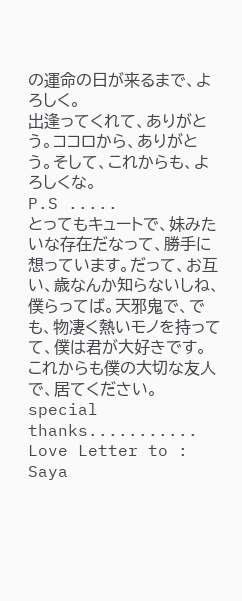の運命の日が来るまで、よろしく。
出逢ってくれて、ありがとう。ココロから、ありがとう。そして、これからも、よろしくな。
P.S .....
とってもキュートで、妹みたいな存在だなって、勝手に想っています。だって、お互い、歳なんか知らないしね、僕らってば。天邪鬼で、でも、物凄く熱いモノを持ってて、僕は君が大好きです。
これからも僕の大切な友人で、居てください。
special thanks........... Love Letter to : Saya